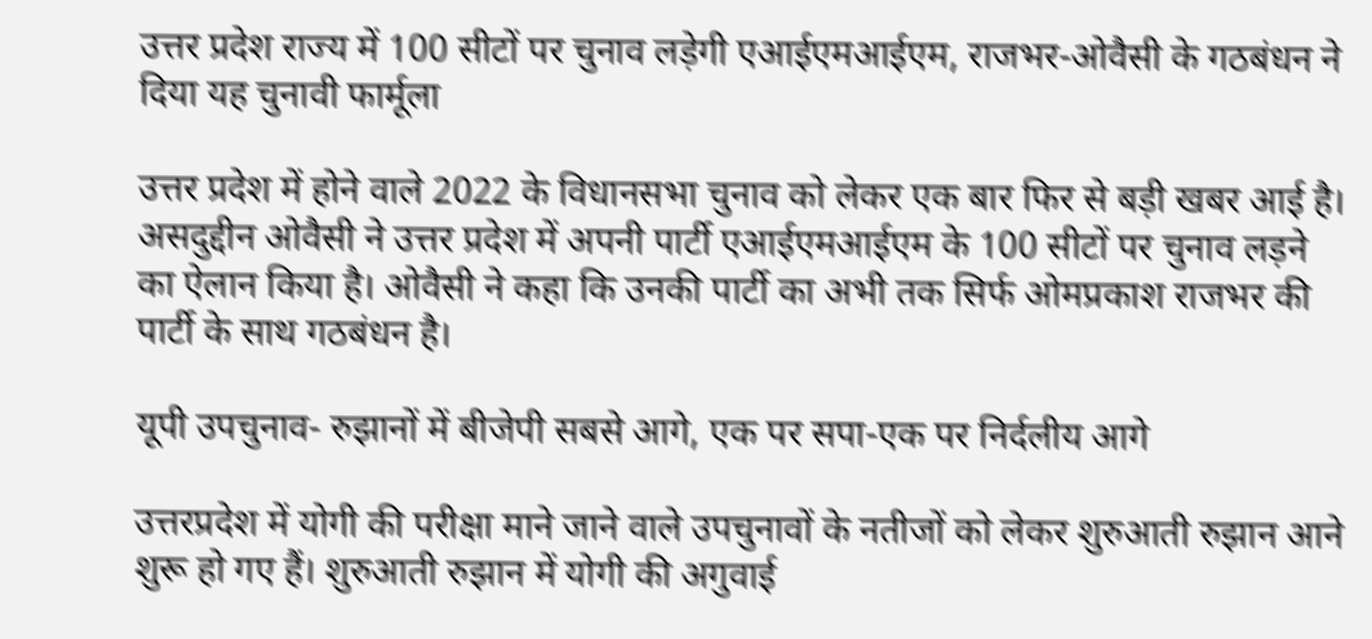उत्तर प्रदेश राज्य में 100 सीटों पर चुनाव लड़ेगी एआईएमआईएम, राजभर-ओवैसी के गठबंधन ने दिया यह चुनावी फार्मूला

उत्तर प्रदेश में होने वाले 2022 के विधानसभा चुनाव को लेकर एक बार फिर से बड़ी खबर आई है। असदुद्दीन ओवैसी ने उत्तर प्रदेश में अपनी पार्टी एआईएमआईएम के 100 सीटों पर चुनाव लड़ने का ऐलान किया है। ओवैसी ने कहा कि उनकी पार्टी का अभी तक सिर्फ ओमप्रकाश राजभर की पार्टी के साथ गठबंधन है।

यूपी उपचुनाव- रुझानों में बीजेपी सबसे आगे, एक पर सपा-एक पर निर्दलीय आगे

उत्तरप्रदेश में योगी की परीक्षा माने जाने वाले उपचुनावों के नतीजों को लेकर शुरुआती रुझान आने शुरू हो गए हैं। शुरुआती रुझान में योगी की अगुवाई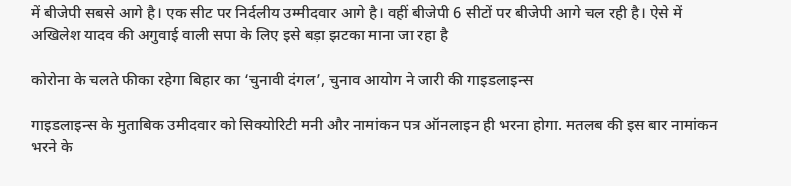में बीजेपी सबसे आगे है। एक सीट पर निर्दलीय उम्मीदवार आगे है। वहीं बीजेपी 6 सीटों पर बीजेपी आगे चल रही है। ऐसे में अखिलेश यादव की अगुवाई वाली सपा के लिए इसे बड़ा झटका माना जा रहा है

कोरोना के चलते फीका रहेगा बिहार का ‘चुनावी दंगल’, चुनाव आयोग ने जारी की गाइडलाइन्स

गाइडलाइन्स के मुताबिक उमीदवार को सिक्योरिटी मनी और नामांकन पत्र ऑनलाइन ही भरना होगा. मतलब की इस बार नामांकन भरने के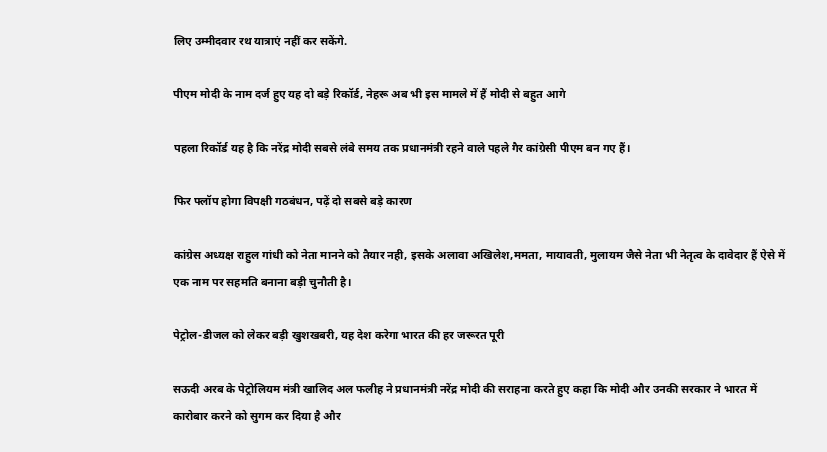लिए उम्मीदवार रथ यात्राएं नहीं कर सकेंगे.

पीएम मोदी के नाम दर्ज हुए यह दो बड़े रिकॉर्ड, नेहरू अब भी इस मामले में हैं मोदी से बहुत आगे

पहला रिकॉर्ड यह है कि नरेंद्र मोदी सबसे लंबे समय तक प्रधानमंत्री रहने वाले पहले गैर कांग्रेसी पीएम बन गए हैं।

फिर फ्लॉप होगा विपक्षी गठबंधन, पढ़ें दो सबसे बड़े कारण

कांग्रेस अध्यक्ष राहुल गांधी को नेता मानने को तैयार नही, इसके अलावा अखिलेश,ममता, मायावती, मुलायम जैसे नेता भी नेतृत्व के दावेदार हैं ऐसे में एक नाम पर सहमति बनाना बड़ी चुनौती है।

पेट्रोल-डीजल को लेकर बड़ी खुशखबरी, यह देश करेगा भारत की हर जरूरत पूरी

सऊदी अरब के पेट्रोलियम मंत्री खालिद अल फलीह ने प्रधानमंत्री नरेंद्र मोदी की सराहना करते हुए कहा कि मोदी और उनकी सरकार ने भारत में कारोबार करने को सुगम कर दिया है और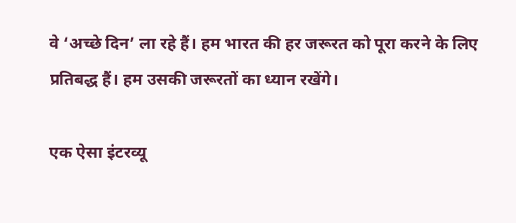वे ‘अच्छे दिन’ ला रहे हैं। हम भारत की हर जरूरत को पूरा करने के लिए प्रतिबद्ध हैं। हम उसकी जरूरतों का ध्यान रखेंगे।

एक ऐसा इंटरव्यू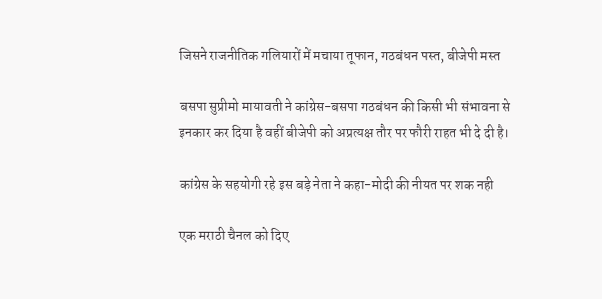जिसने राजनीतिक गलियारों में मचाया तूफान, गठबंधन पस्त, बीजेपी मस्त

बसपा सुप्रीमो मायावती ने कांग्रेस-बसपा गठबंधन की किसी भी संभावना से इनकार कर दिया है वहीं बीजेपी को अप्रत्यक्ष तौर पर फौरी राहत भी दे दी है।

कांग्रेस के सहयोगी रहे इस बड़े नेता ने कहा-मोदी की नीयत पर शक नही

एक मराठी चैनल को दिए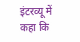इंटरव्यू में कहा कि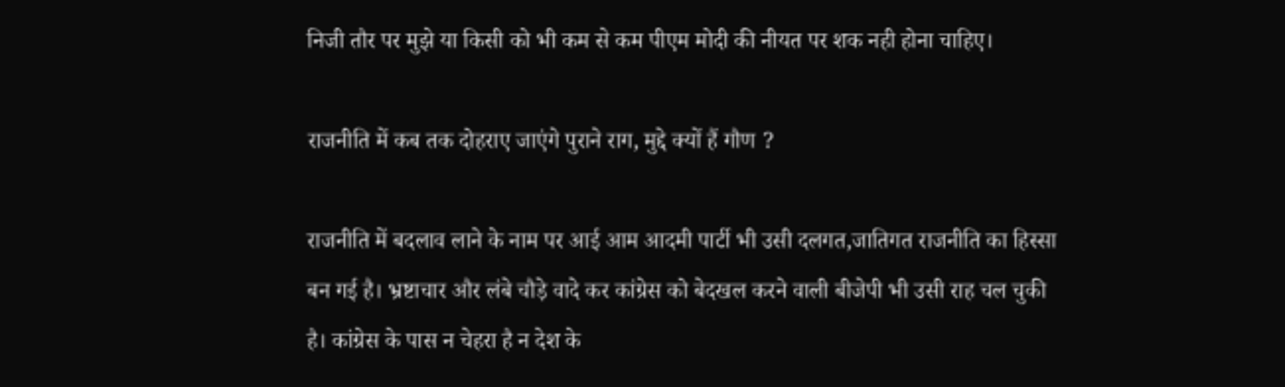निजी तौर पर मुझे या किसी को भी कम से कम पीएम मोदी की नीयत पर शक नही होना चाहिए।

राजनीति में कब तक दोहराए जाएंगे पुराने राग, मुद्दे क्यों हैं गौण ?

राजनीति में बदलाव लाने के नाम पर आई आम आदमी पार्टी भी उसी दलगत,जातिगत राजनीति का हिस्सा बन गई है। भ्रष्टाचार और लंबे चौड़े वादे कर कांग्रेस को बेदखल करने वाली बीजेपी भी उसी राह चल चुकी है। कांग्रेस के पास न चेहरा है न देश के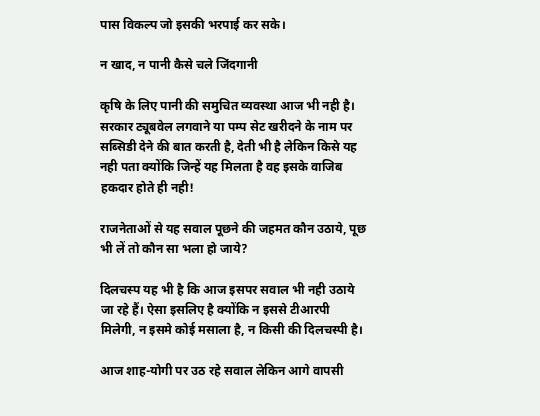पास विकल्प जो इसकी भरपाई कर सके।

न खाद, न पानी कैसे चले जिंदगानी

कृषि के लिए पानी की समुचित व्यवस्था आज भी नही है। सरकार ट्यूबवेल लगवाने या पम्प सेट खरीदने के नाम पर सब्सिडी देने की बात करती है, देती भी है लेकिन किसे यह नही पता क्योंकि जिन्हें यह मिलता है वह इसके वाजिब हकदार होते ही नही!

राजनेताओं से यह सवाल पूछने की जहमत कौन उठाये, पूछ भी लें तो कौन सा भला हो जाये?

दिलचस्प यह भी है कि आज इसपर सवाल भी नही उठाये जा रहे हैं। ऐसा इसलिए है क्योंकि न इससे टीआरपी मिलेगी, न इसमे कोई मसाला है, न किसी की दिलचस्पी है।

आज शाह-योगी पर उठ रहे सवाल लेकिन आगे वापसी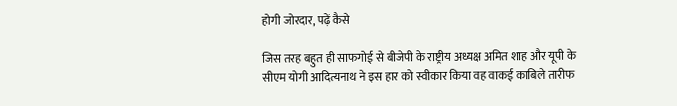होगी जोरदार, पढ़ें कैसे

जिस तरह बहुत ही साफगोई से बीजेपी के राष्ट्रीय अध्यक्ष अमित शाह और यूपी के सीएम योगी आदित्यनाथ ने इस हार को स्वीकार किया वह वाकई काबिले तारीफ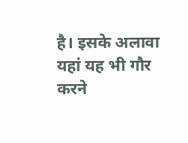है। इसके अलावा यहां यह भी गौर करने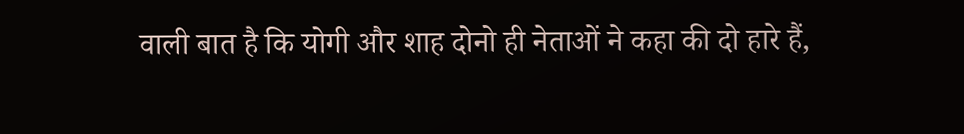वाली बात है कि योगी और शाह दोनो ही नेताओं ने कहा की दो हारे हैं,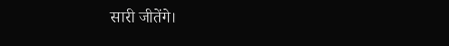सारी जीतेंगे।